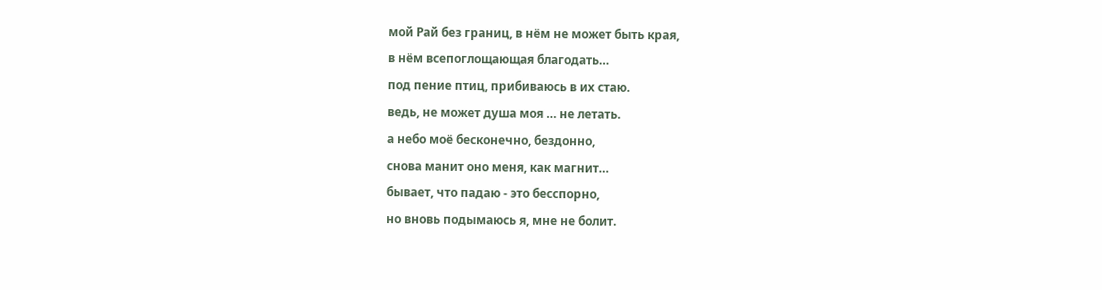мой Рай без границ, в нём не может быть края,
в нём всепоглощающая благодать…
под пение птиц, прибиваюсь в их стаю.
ведь, не может душа моя … не летать.
а небо моё бесконечно, бездонно,
снова манит оно меня, как магнит…
бывает, что падаю - это бесспорно,
но вновь подымаюсь я, мне не болит.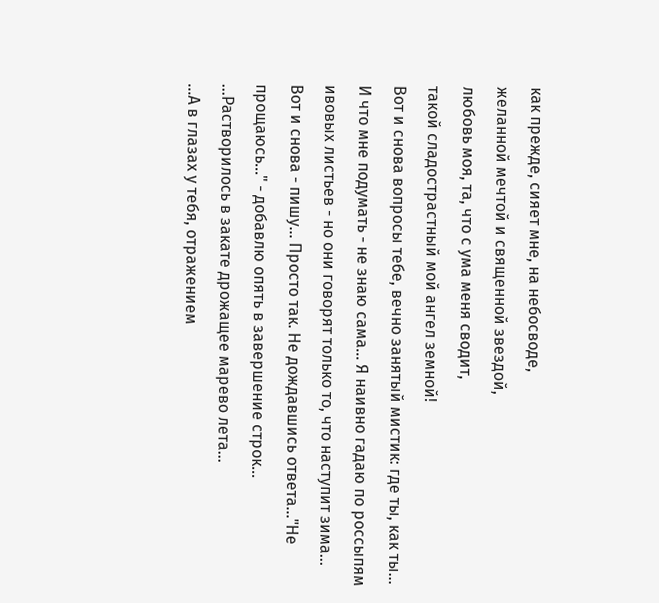как прежде, сияет мне, на небосводе,
желанной мечтой и священной звездой,
любовь моя, та, что с ума меня сводит,
такой сладострастный мой ангел земной!
Вот и снова вопросы тебе, вечно занятый мистик: где ты, как ты… И что мне подумать - не знаю сама… Я наивно гадаю по россыпям ивовых листьев - но они говорят только то, что наступит зима…
Вот и снова - пишу… Просто так. Не дождавшись ответа…"Не прощаюсь…" - добавлю опять в завершение строк…
…Растворилось в закате дрожащее марево лета…
…А в глазах у тебя, отражением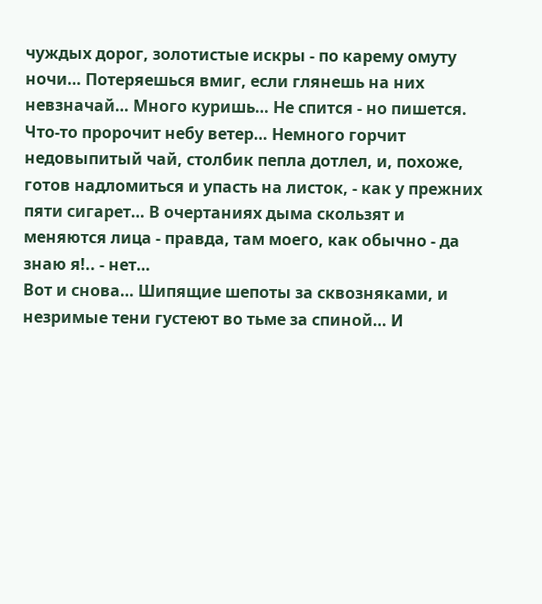чуждых дорог, золотистые искры - по карему омуту ночи… Потеряешься вмиг, если глянешь на них невзначай… Много куришь… Не спится - но пишется. Что-то пророчит небу ветер… Немного горчит недовыпитый чай, столбик пепла дотлел, и, похоже, готов надломиться и упасть на листок, - как у прежних пяти сигарет… В очертаниях дыма скользят и меняются лица - правда, там моего, как обычно - да знаю я!.. - нет…
Вот и снова… Шипящие шепоты за сквозняками, и незримые тени густеют во тьме за спиной… И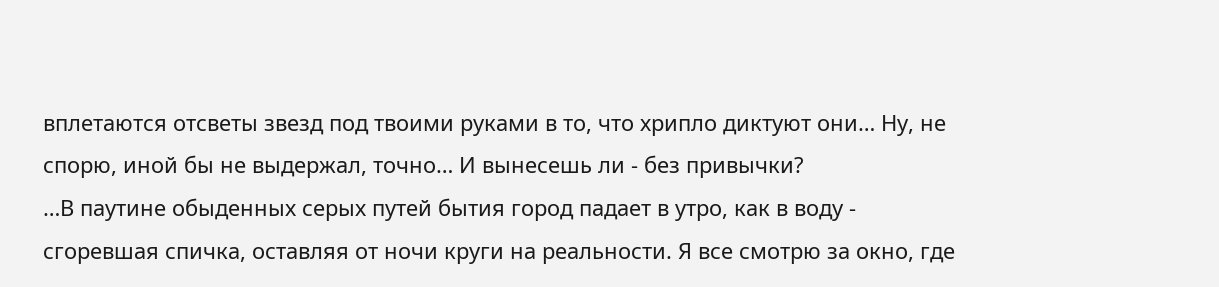вплетаются отсветы звезд под твоими руками в то, что хрипло диктуют они… Ну, не спорю, иной бы не выдержал, точно… И вынесешь ли - без привычки?
…В паутине обыденных серых путей бытия город падает в утро, как в воду - сгоревшая спичка, оставляя от ночи круги на реальности. Я все смотрю за окно, где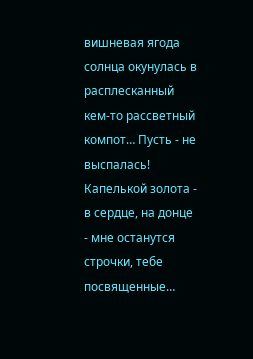вишневая ягода солнца окунулась в расплесканный кем-то рассветный компот… Пусть - не выспалась! Капелькой золота - в сердце, на донце - мне останутся строчки, тебе посвященные…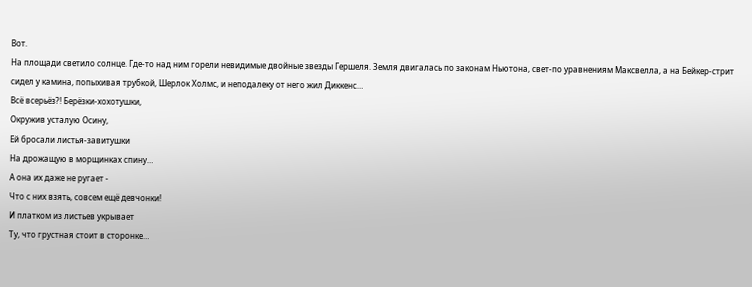Вот.
На площади светило солнце. Где-то над ним горели невидимые двойные звезды Гершеля. Земля двигалась по законам Ньютона, свет-по уравнениям Максвелла, а на Бейкер-стрит сидел у камина, попыхивая трубкой, Шерлок Холмс, и неподалеку от него жил Диккенс…
Всё всерьёз?! Берёзки-хохотушки,
Окружив усталую Осину,
Ей бросали листья-завитушки
На дрожащую в морщинках спину…
А она их даже не ругает -
Что с них взять, совсем ещё девчонки!
И платком из листьев укрывает
Ту, что грустная стоит в сторонке…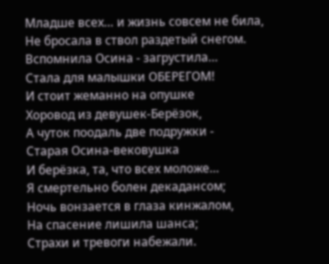Младше всех… и жизнь совсем не била,
Не бросала в ствол раздетый снегом.
Вспомнила Осина - загрустила…
Стала для малышки ОБЕРЕГОМ!
И стоит жеманно на опушке
Хоровод из девушек-Берёзок,
А чуток поодаль две подружки -
Старая Осина-вековушка
И берёзка, та, что всех моложе…
Я смертельно болен декадансом;
Ночь вонзается в глаза кинжалом,
На спасение лишила шанса;
Страхи и тревоги набежали.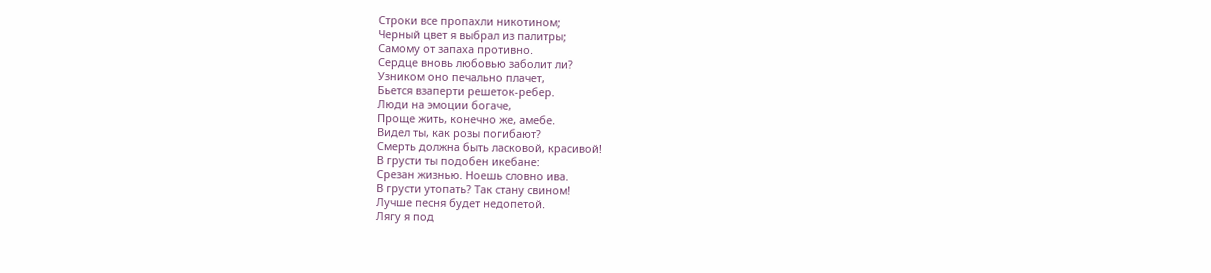Строки все пропахли никотином;
Черный цвет я выбрал из палитры;
Самому от запаха противно.
Сердце вновь любовью заболит ли?
Узником оно печально плачет,
Бьется взаперти решеток-ребер.
Люди на эмоции богаче,
Проще жить, конечно же, амебе.
Видел ты, как розы погибают?
Смерть должна быть ласковой, красивой!
В грусти ты подобен икебане:
Срезан жизнью. Ноешь словно ива.
В грусти утопать? Так стану свином!
Лучше песня будет недопетой.
Лягу я под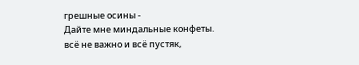грешные осины -
Дайте мне миндальные конфеты.
всё не важно и всё пустяк,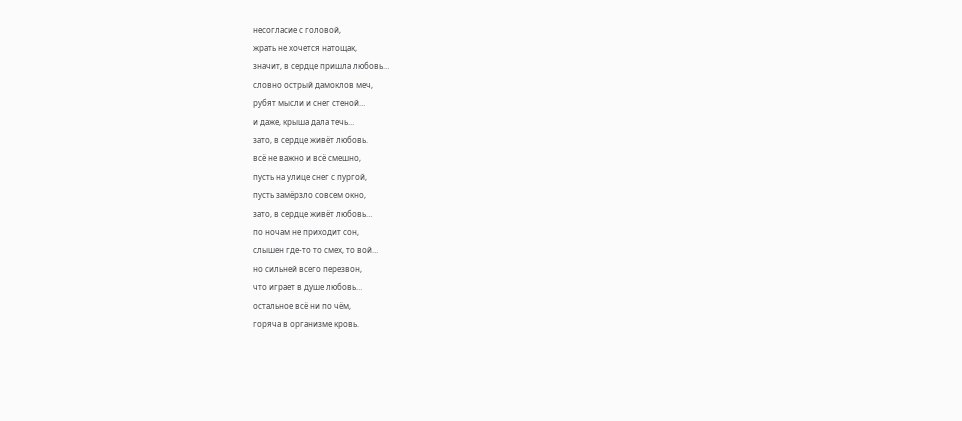несогласие с головой,
жрать не хочется натощак,
значит, в сердце пришла любовь…
словно острый дамоклов меч,
рубят мысли и снег стеной…
и даже, крыша дала течь…
зато, в сердце живёт любовь.
всё не важно и всё смешно,
пусть на улице снег с пургой,
пусть замёрзло совсем окно,
зато, в сердце живёт любовь…
по ночам не приходит сон,
слышен где-то то смех, то вой…
но сильней всего перезвон,
что играет в душе любовь…
остальное всё ни по чём,
горяча в организме кровь.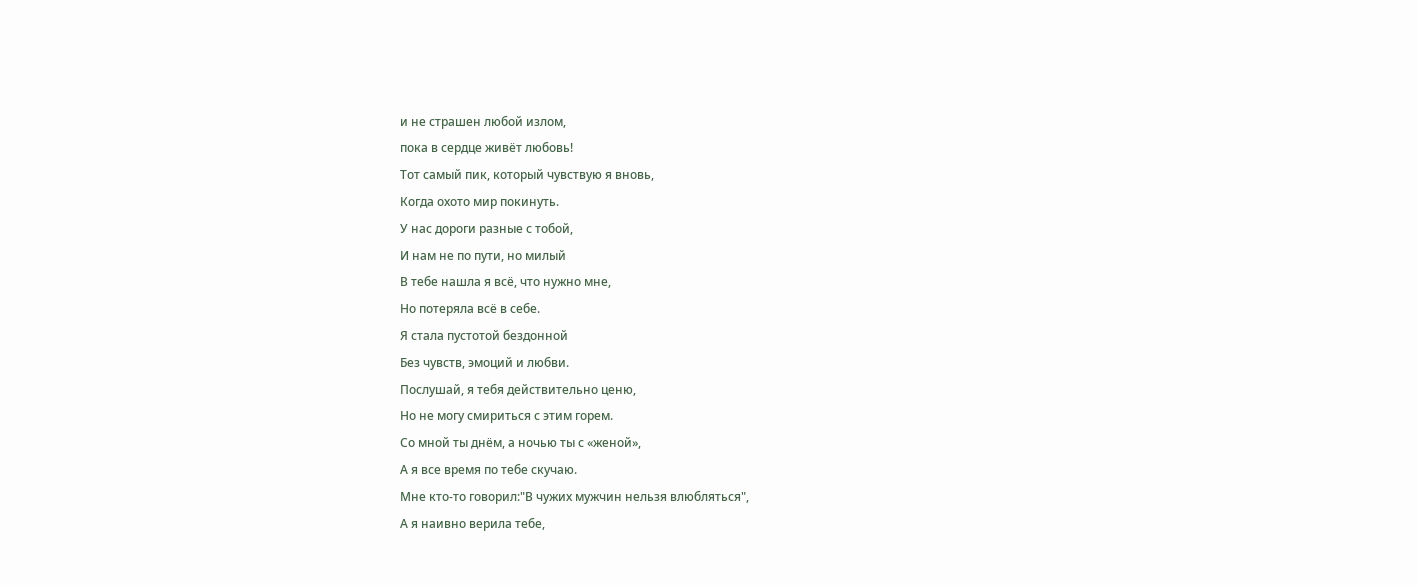и не страшен любой излом,
пока в сердце живёт любовь!
Тот самый пик, который чувствую я вновь,
Когда охото мир покинуть.
У нас дороги разные с тобой,
И нам не по пути, но милый
В тебе нашла я всё, что нужно мне,
Но потеряла всё в себе.
Я стала пустотой бездонной
Без чувств, эмоций и любви.
Послушай, я тебя действительно ценю,
Но не могу смириться с этим горем.
Со мной ты днём, а ночью ты с «женой»,
А я все время по тебе скучаю.
Мне кто-то говорил:"В чужих мужчин нельзя влюбляться",
А я наивно верила тебе,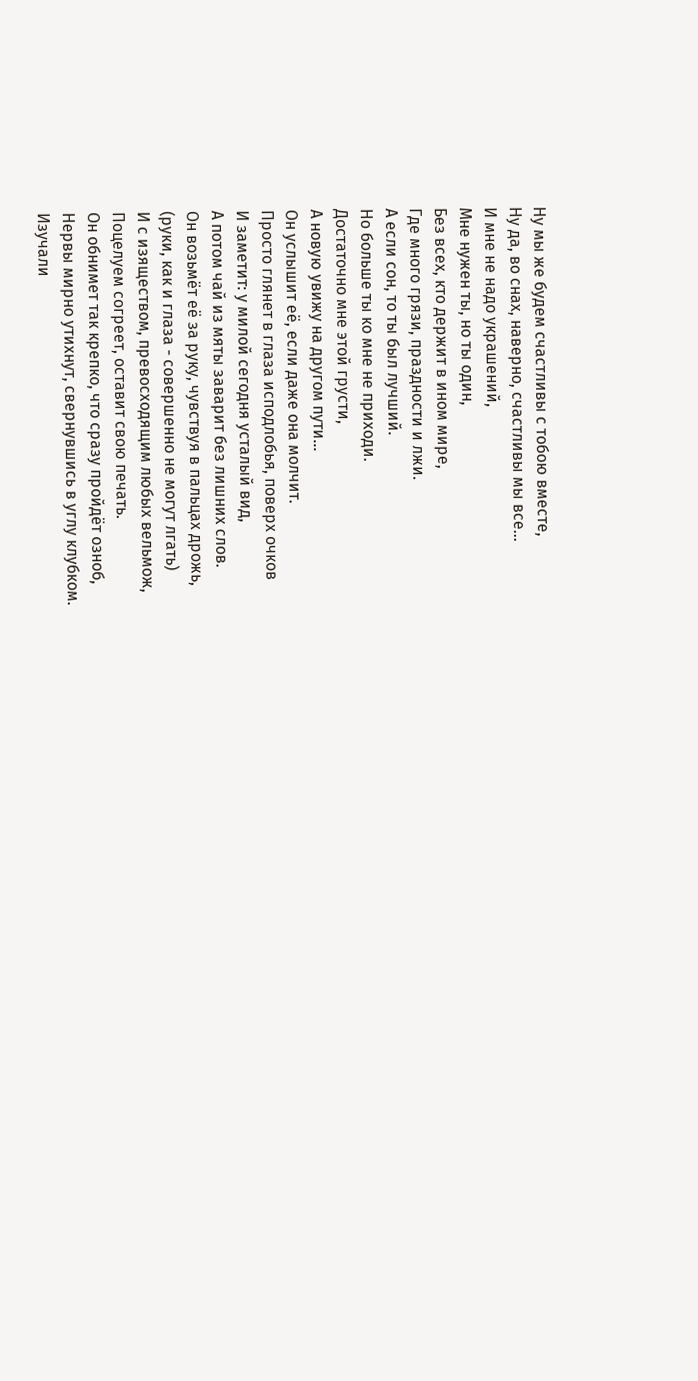Ну мы же будем счастливы с тобою вместе,
Ну да, во снах, наверно, счастливы мы все…
И мне не надо украшений,
Мне нужен ты, но ты один,
Без всех, кто держит в ином мире,
Где много грязи, праздности и лжи.
А если сон, то ты был лучший.
Но больше ты ко мне не приходи.
Достаточно мне этой грусти,
А новую увижу на другом пути…
Он услышит её, если даже она молчит.
Просто глянет в глаза исподлобья, поверх очков
И заметит: у милой сегодня усталый вид,
А потом чай из мяты заварит без лишних слов.
Он возьмёт её за руку, чувствуя в пальцах дрожь,
(руки, как и глаза - совершенно не могут лгать)
И с изяществом, превосходящим любых вельмож,
Поцелуем согреет, оставит свою печать.
Он обнимет так крепко, что сразу пройдёт озноб,
Нервы мирно утихнут, свернувшись в углу клубком.
Изучали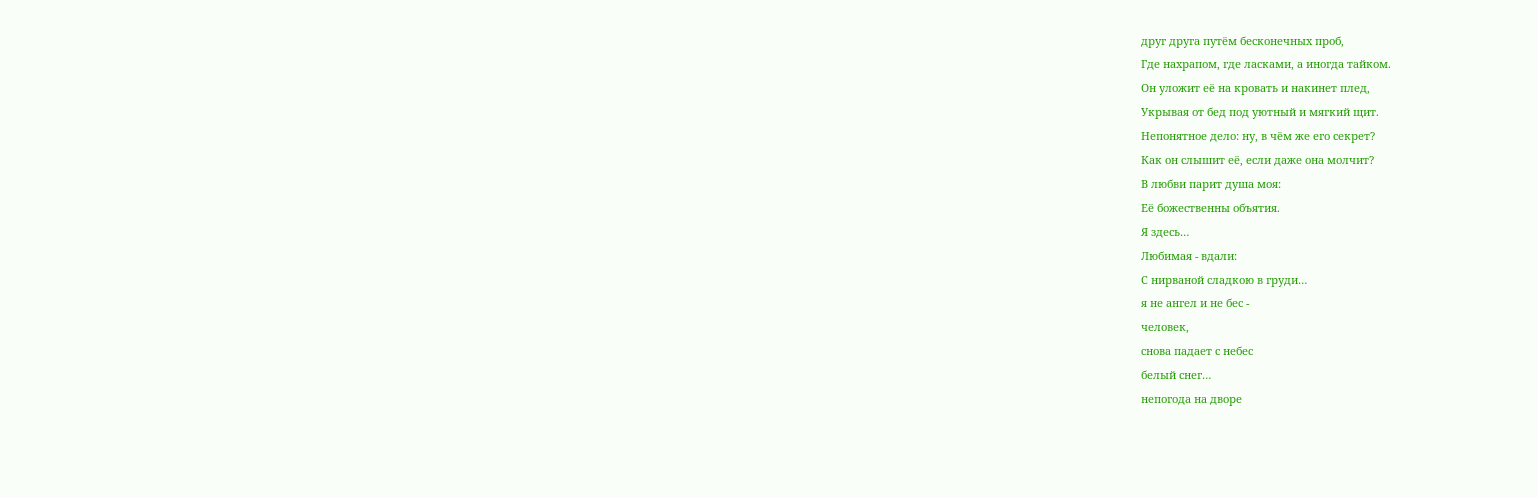друг друга путём бесконечных проб,
Где нахрапом, где ласками, а иногда тайком.
Он уложит её на кровать и накинет плед,
Укрывая от бед под уютный и мягкий щит.
Непонятное дело: ну, в чём же его секрет?
Как он слышит её, если даже она молчит?
В любви парит душа моя:
Её божественны объятия.
Я здесь…
Любимая - вдали:
С нирваной сладкою в груди…
я не ангел и не бес -
человек,
снова падает с небес
белый снег…
непогода на дворе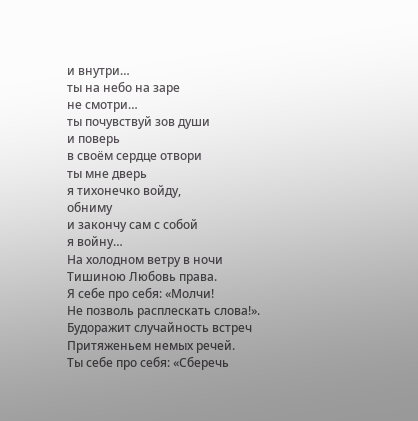и внутри…
ты на небо на заре
не смотри…
ты почувствуй зов души
и поверь
в своём сердце отвори
ты мне дверь
я тихонечко войду,
обниму
и закончу сам с собой
я войну…
На холодном ветру в ночи
Тишиною Любовь права.
Я себе про себя: «Молчи!
Не позволь расплескать слова!».
Будоражит случайность встреч
Притяженьем немых речей.
Ты себе про себя: «Сберечь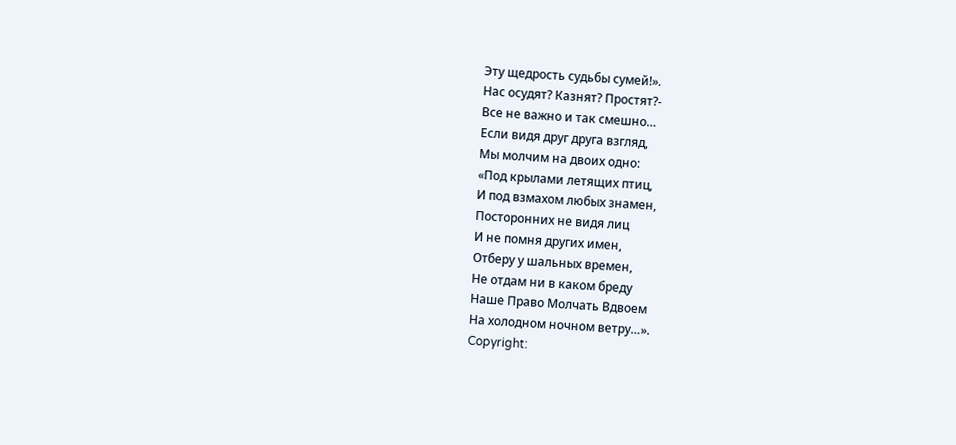Эту щедрость судьбы сумей!».
Нас осудят? Казнят? Простят?-
Все не важно и так смешно…
Если видя друг друга взгляд,
Мы молчим на двоих одно:
«Под крылами летящих птиц,
И под взмахом любых знамен,
Посторонних не видя лиц
И не помня других имен,
Отберу у шальных времен,
Не отдам ни в каком бреду
Наше Право Молчать Вдвоем
На холодном ночном ветру…».
Copyright: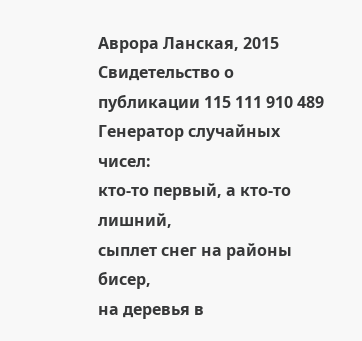Аврора Ланская, 2015
Свидетельство о публикации 115 111 910 489
Генератор случайных чисел:
кто-то первый, а кто-то лишний,
сыплет снег на районы бисер,
на деревья в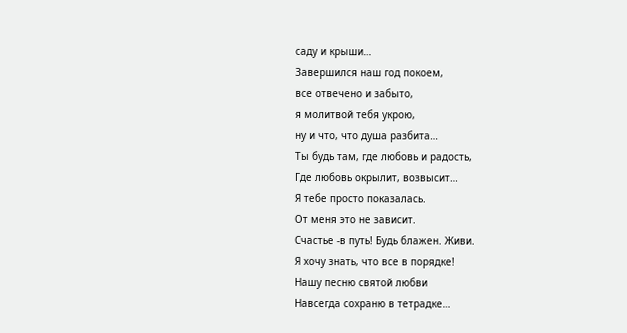саду и крыши…
Завершился наш год покоем,
все отвечено и забыто,
я молитвой тебя укрою,
ну и что, что душа разбита…
Ты будь там, где любовь и радость,
Где любовь окрылит, возвысит…
Я тебе просто показалась.
От меня это не зависит.
Счастье -в путь! Будь блажен. Живи.
Я хочу знать, что все в порядке!
Нашу песню святой любви
Навсегда сохраню в тетрадке…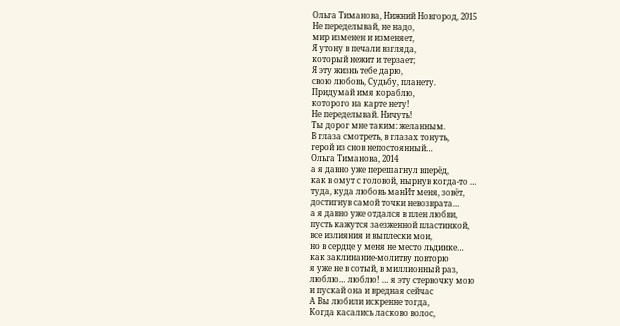Ольга Тиманова, Нижний Новгород, 2015
Не переделывай, не надо,
мир изменен и изменяет,
Я утону в печали взгляда,
который нежит и терзает;
Я эту жизнь тебе дарю,
свою любовь, Судьбу, планету.
Придумай имя кораблю,
которого на карте нету!
Не переделывай. Ничуть!
Ты дорог мне таким: желанным.
В глаза смотреть, в глазах тонуть,
герой из снов непостоянный…
Ольга Тиманова, 2014
а я давно уже перешагнул вперёд,
как в омут с головой, нырнув когда-то …
туда, куда любовь манИт меня, зовёт,
достигнув самой точки невозврата…
а я давно уже отдался в плен любви,
пусть кажутся заезженной пластинкой,
все излияния и выплески мои,
но в сердце у меня не место льдинке…
как заклинание-молитву повторю
я уже не в сотый, в миллионный раз,
люблю… люблю! … я эту стервочку мою
и пускай она и вредная сейчас
А Вы любили искренне тогда,
Когда касались ласково волос,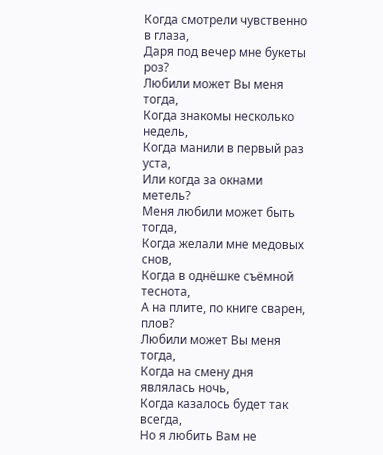Когда смотрели чувственно в глаза,
Даря под вечер мне букеты роз?
Любили может Вы меня тогда,
Когда знакомы несколько недель,
Когда манили в первый раз уста,
Или когда за окнами метель?
Меня любили может быть тогда,
Когда желали мне медовых снов,
Когда в однёшке съёмной теснота,
А на плите, по книге сварен, плов?
Любили может Вы меня тогда,
Когда на смену дня являлась ночь,
Когда казалось будет так всегда,
Но я любить Вам не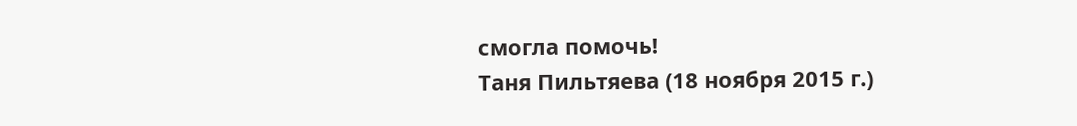смогла помочь!
Таня Пильтяева (18 ноября 2015 г.)